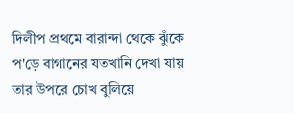দিলীপ প্রথমে বারান্দা থেকে ঝুঁকে প'ড়ে বাগানের যতখানি দেখা যায় তার উপরে চোখ বুলিয়ে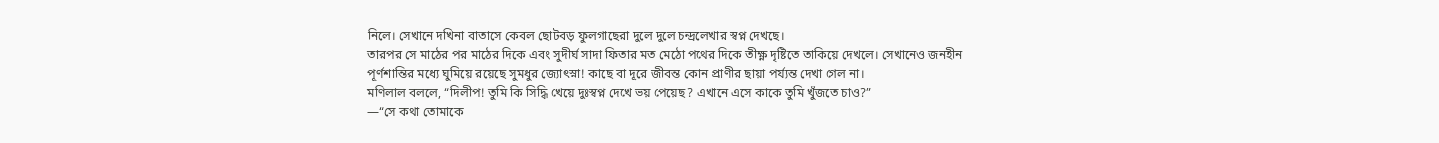নিলে। সেখানে দখিনা বাতাসে কেবল ছোটবড় ফুলগাছেরা দুলে দুলে চন্দ্রলেখার স্বপ্ন দেখছে।
তারপর সে মাঠের পর মাঠের দিকে এবং সুদীর্ঘ সাদা ফিতার মত মেঠো পথের দিকে তীক্ষ্ণ দৃষ্টিতে তাকিয়ে দেখলে। সেখানেও জনহীন পূর্ণশান্তির মধ্যে ঘুমিয়ে রয়েছে সুমধুর জ্যোৎস্না! কাছে বা দূরে জীবন্ত কোন প্রাণীর ছায়া পর্য্যন্ত দেখা গেল না।
মণিলাল বললে, “দিলীপ! তুমি কি সিদ্ধি খেয়ে দুঃস্বপ্ন দেখে ভয় পেয়েছ? এখানে এসে কাকে তুমি খুঁজতে চাও?”
—“সে কথা তোমাকে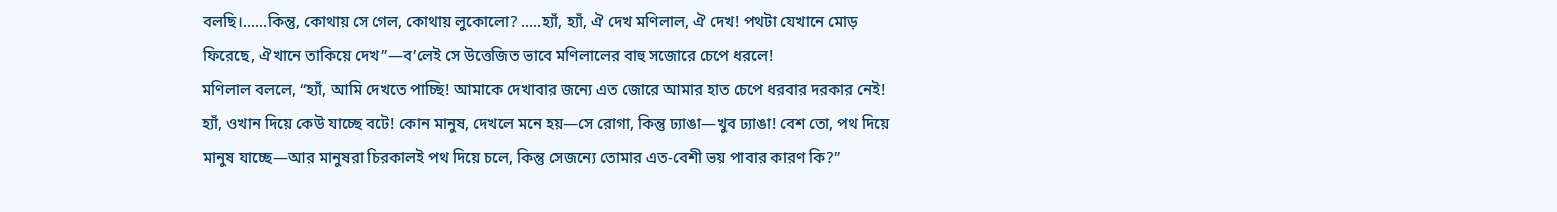বলছি।......কিন্তু, কোথায় সে গেল, কোথায় লুকোলো? .....হ্যাঁ, হ্যাঁ, ঐ দেখ মণিলাল, ঐ দেখ! পথটা যেখানে মোড় ফিরেছে, ঐখানে তাকিয়ে দেখ”—ব’লেই সে উত্তেজিত ভাবে মণিলালের বাহু সজোরে চেপে ধরলে!
মণিলাল বললে, “হ্যাঁ, আমি দেখতে পাচ্ছি! আমাকে দেখাবার জন্যে এত জোরে আমার হাত চেপে ধরবার দরকার নেই! হ্যাঁ, ওখান দিয়ে কেউ যাচ্ছে বটে! কোন মানুষ, দেখলে মনে হয়—সে রোগা, কিন্তু ঢ্যাঙা—খুব ঢ্যাঙা! বেশ তো, পথ দিয়ে মানুষ যাচ্ছে—আর মানুষরা চিরকালই পথ দিয়ে চলে, কিন্তু সেজন্যে তোমার এত-বেশী ভয় পাবার কারণ কি?”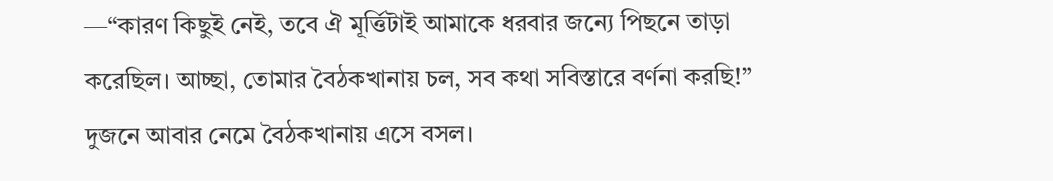—“কারণ কিছুই নেই, তবে ঐ মূর্ত্তিটাই আমাকে ধরবার জন্যে পিছনে তাড়া করেছিল। আচ্ছা, তোমার বৈঠকখানায় চল, সব কথা সবিস্তারে বর্ণনা করছি!”
দুজনে আবার নেমে বৈঠকখানায় এসে বসল।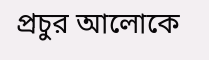প্রচুর আলোকে